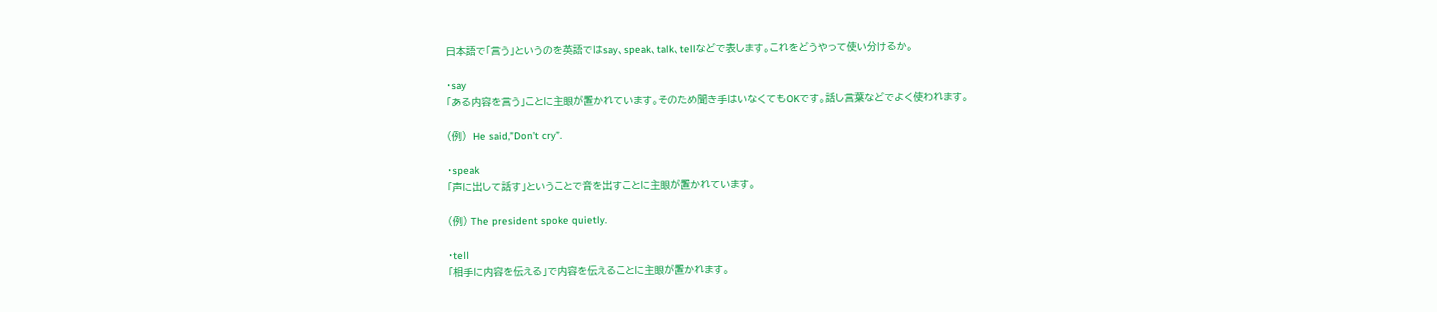日本語で「言う」というのを英語ではsay、speak、talk、tellなどで表します。これをどうやって使い分けるか。

・say
「ある内容を言う」ことに主眼が置かれています。そのため聞き手はいなくてもOKです。話し言葉などでよく使われます。

(例)  He said,”Don’t cry”.

・speak
「声に出して話す」ということで音を出すことに主眼が置かれています。

(例) The president spoke quietly.

・tell
「相手に内容を伝える」で内容を伝えることに主眼が置かれます。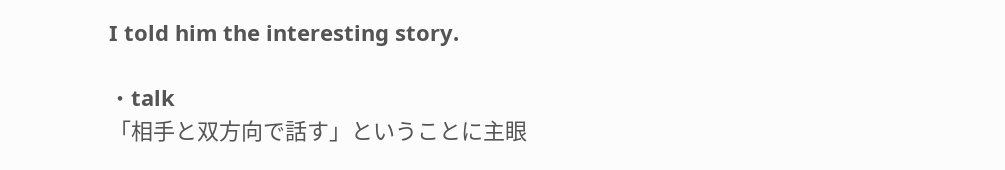I told him the interesting story.

・talk
「相手と双方向で話す」ということに主眼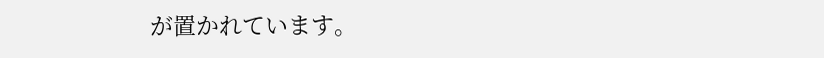が置かれています。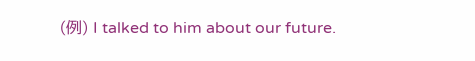(例) I talked to him about our future.